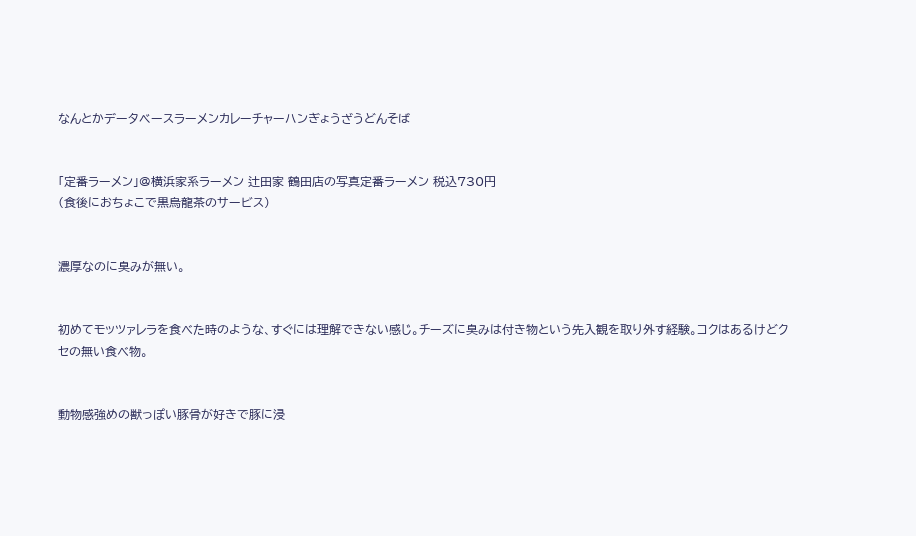なんとかデータベースラーメンカレーチャーハンぎょうざうどんそば


「定番ラーメン」@横浜家系ラーメン 辻田家 鶴田店の写真定番ラーメン 税込730円
(食後におちょこで黒烏龍茶のサービス)


濃厚なのに臭みが無い。


初めてモッツァレラを食べた時のような、すぐには理解できない感じ。チーズに臭みは付き物という先入観を取り外す経験。コクはあるけどクセの無い食べ物。


動物感強めの獣っぽい豚骨が好きで豚に浸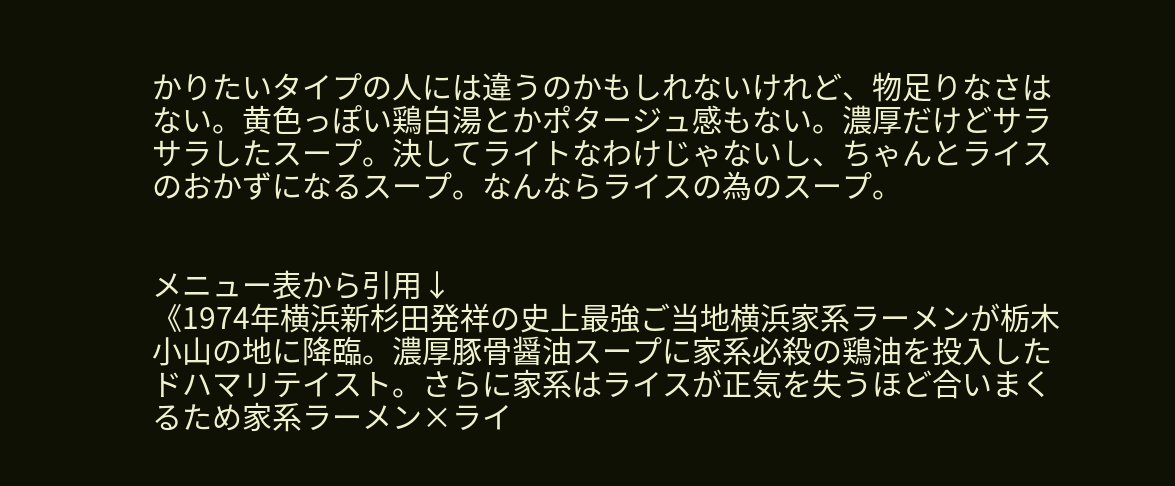かりたいタイプの人には違うのかもしれないけれど、物足りなさはない。黄色っぽい鶏白湯とかポタージュ感もない。濃厚だけどサラサラしたスープ。決してライトなわけじゃないし、ちゃんとライスのおかずになるスープ。なんならライスの為のスープ。


メニュー表から引用↓
《1974年横浜新杉田発祥の史上最強ご当地横浜家系ラーメンが栃木小山の地に降臨。濃厚豚骨醤油スープに家系必殺の鶏油を投入したドハマリテイスト。さらに家系はライスが正気を失うほど合いまくるため家系ラーメン×ライ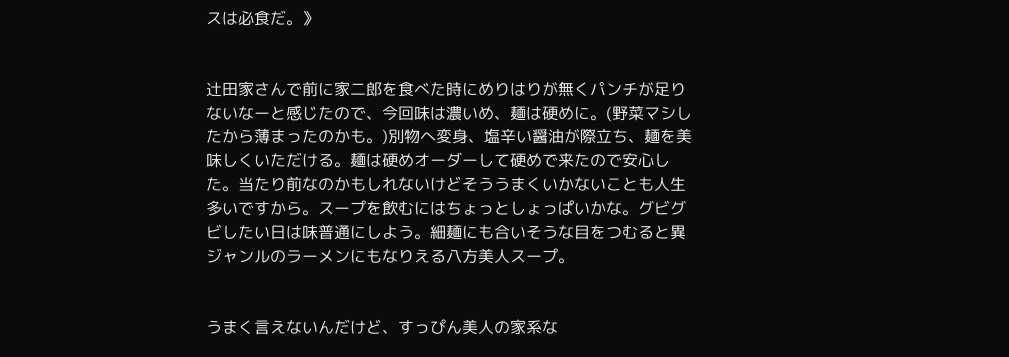スは必食だ。》


辻田家さんで前に家二郎を食べた時にめりはりが無くパンチが足りないなーと感じたので、今回味は濃いめ、麺は硬めに。(野菜マシしたから薄まったのかも。)別物へ変身、塩辛い醤油が際立ち、麺を美味しくいただける。麺は硬めオーダーして硬めで来たので安心した。当たり前なのかもしれないけどそううまくいかないことも人生多いですから。スープを飲むにはちょっとしょっぱいかな。グビグビしたい日は味普通にしよう。細麺にも合いそうな目をつむると異ジャンルのラーメンにもなりえる八方美人スープ。


うまく言えないんだけど、すっぴん美人の家系な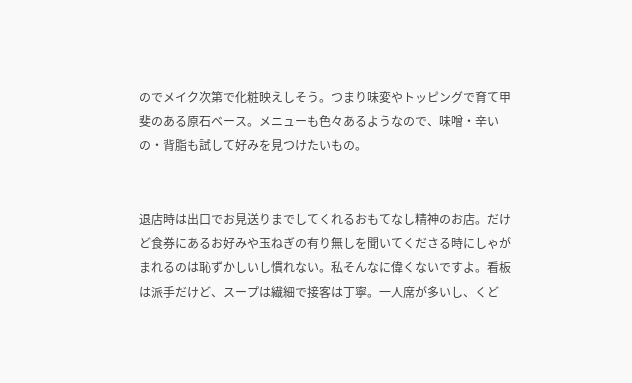のでメイク次第で化粧映えしそう。つまり味変やトッピングで育て甲斐のある原石ベース。メニューも色々あるようなので、味噌・辛いの・背脂も試して好みを見つけたいもの。


退店時は出口でお見送りまでしてくれるおもてなし精神のお店。だけど食券にあるお好みや玉ねぎの有り無しを聞いてくださる時にしゃがまれるのは恥ずかしいし慣れない。私そんなに偉くないですよ。看板は派手だけど、スープは繊細で接客は丁寧。一人席が多いし、くど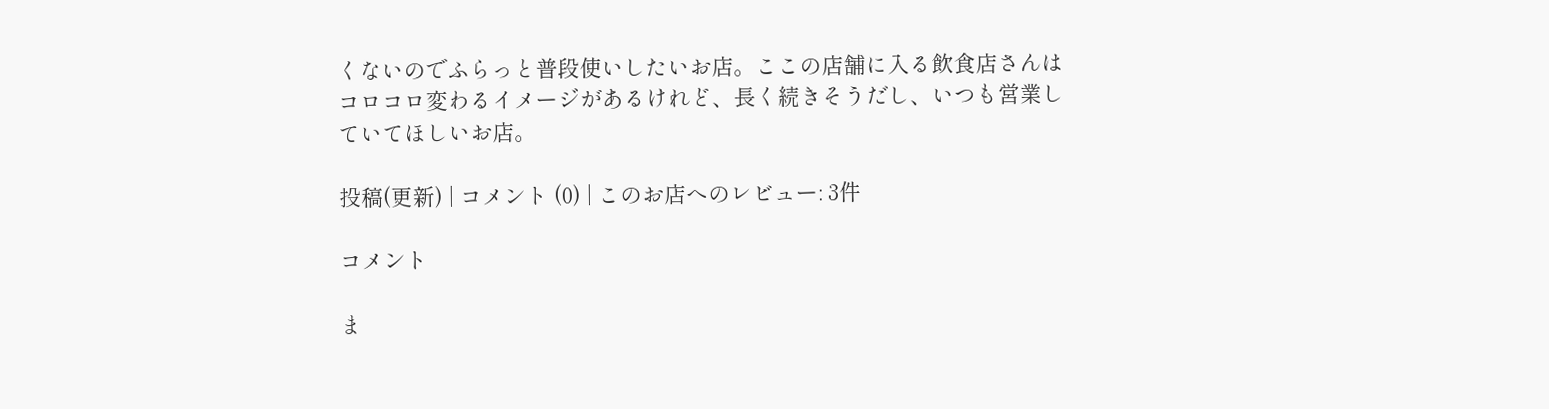くないのでふらっと普段使いしたいお店。ここの店舗に入る飲食店さんはコロコロ変わるイメージがあるけれど、長く続きそうだし、いつも営業していてほしいお店。

投稿(更新) | コメント (0) | このお店へのレビュー: 3件

コメント

ま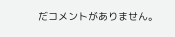だコメントがありません。